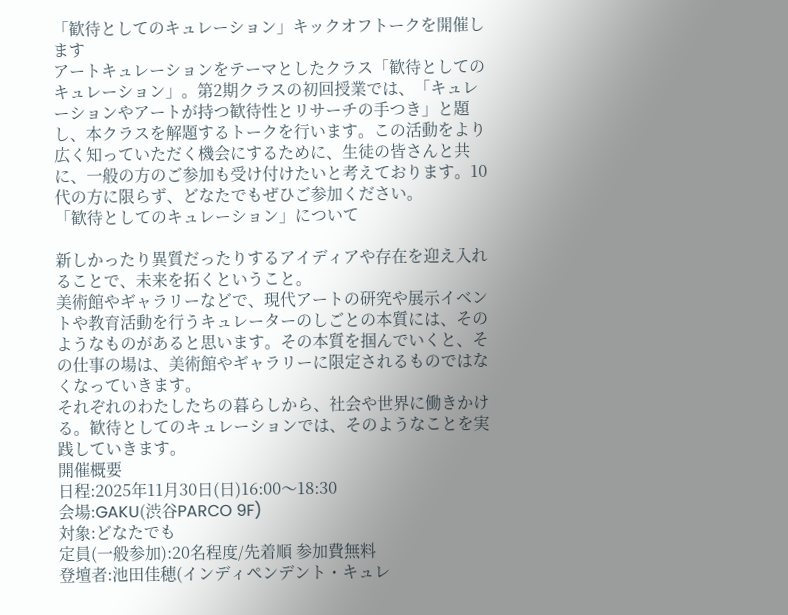「歓待としてのキュレーション」キックオフトークを開催します
アートキュレーションをテーマとしたクラス「歓待としてのキュレーション」。第2期クラスの初回授業では、「キュレーションやアートが持つ歓待性とリサーチの手つき」と題し、本クラスを解題するトークを行います。この活動をより広く知っていただく機会にするために、生徒の皆さんと共に、一般の方のご参加も受け付けたいと考えております。10代の方に限らず、どなたでもぜひご参加ください。
「歓待としてのキュレーション」について

新しかったり異質だったりするアイディアや存在を迎え入れることで、未来を拓くということ。
美術館やギャラリーなどで、現代アートの研究や展示イベントや教育活動を行うキュレーターのしごとの本質には、そのようなものがあると思います。その本質を掴んでいくと、その仕事の場は、美術館やギャラリーに限定されるものではなくなっていきます。
それぞれのわたしたちの暮らしから、社会や世界に働きかける。歓待としてのキュレーションでは、そのようなことを実践していきます。
開催概要
日程:2025年11月30日(日)16:00〜18:30
会場:GAKU(渋谷PARCO 9F)
対象:どなたでも
定員(一般参加):20名程度/先着順 参加費無料
登壇者:池田佳穂(インディペンデント・キュレ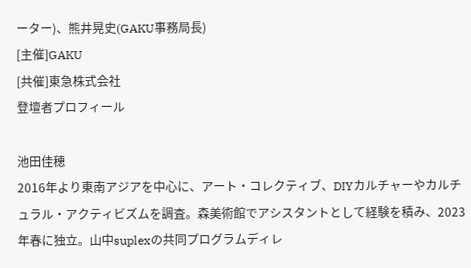ーター)、熊井晃史(GAKU事務局長)
[主催]GAKU
[共催]東急株式会社
登壇者プロフィール

池田佳穂
2016年より東南アジアを中心に、アート・コレクティブ、DIYカルチャーやカルチュラル・アクティビズムを調査。森美術館でアシスタントとして経験を積み、2023年春に独立。山中suplexの共同プログラムディレ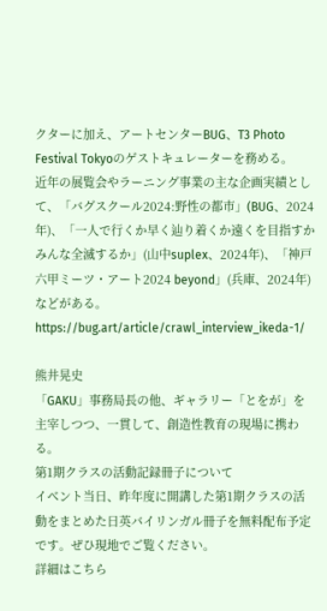クターに加え、アートセンターBUG、T3 Photo Festival Tokyoのゲストキュレーターを務める。
近年の展覧会やラーニング事業の主な企画実績として、「バグスクール2024:野性の都市」(BUG、2024年)、「一人で行くか早く辿り着くか遠くを目指すかみんな全滅するか」(山中suplex、2024年)、「神戸六甲ミーツ・アート2024 beyond」(兵庫、2024年)などがある。
https://bug.art/article/crawl_interview_ikeda-1/

熊井晃史
「GAKU」事務局長の他、ギャラリー「とをが」を主宰しつつ、一貫して、創造性教育の現場に携わる。
第1期クラスの活動記録冊子について
イベント当日、昨年度に開講した第1期クラスの活動をまとめた日英バイリンガル冊子を無料配布予定です。ぜひ現地でご覧ください。
詳細はこちら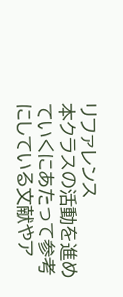リファレンス
本クラスの活動を進めていくにあたって参考にしている文献やア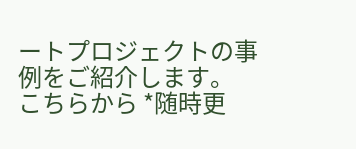ートプロジェクトの事例をご紹介します。
こちらから *随時更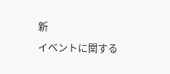新
イベントに関する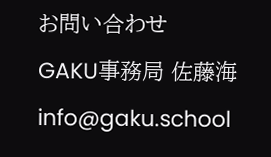お問い合わせ
GAKU事務局 佐藤海
info@gaku.school